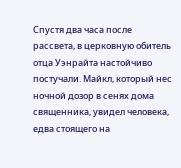Спустя два часа после рассвета, в церковную обитель отца Уэнрайта настойчиво постучали. Майкл, который нес ночной дозор в сенях дома священника, увидел человека, едва стоящего на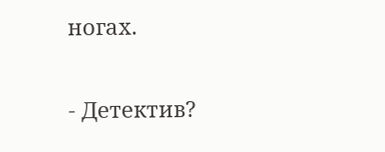ногах.

- Детектив?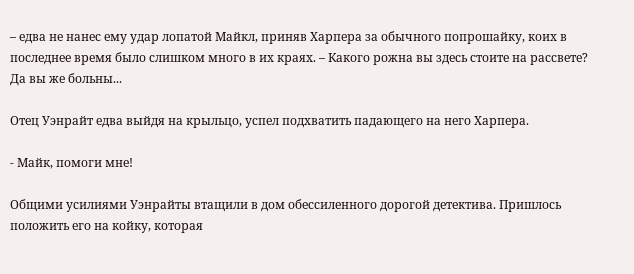– едва не нанес ему удар лопатой Майкл, приняв Харпера за обычного попрошайку, коих в последнее время было слишком много в их краях. – Какого рожна вы здесь стоите на рассвете? Да вы же больны...

Отец Уэнрайт едва выйдя на крыльцо, успел подхватить падающего на него Харпера.

- Майк, помоги мне!

Общими усилиями Уэнрайты втащили в дом обессиленного дорогой детектива. Пришлось положить его на койку, которая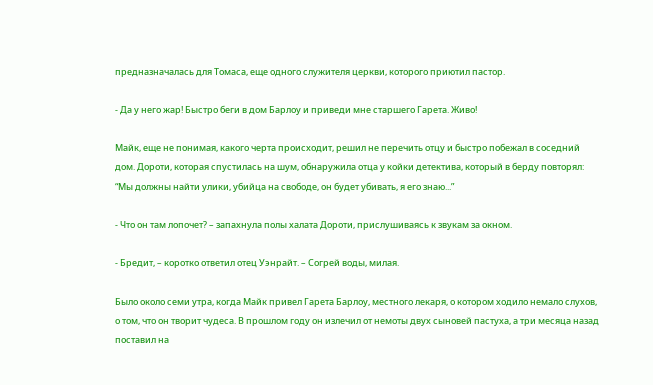предназначалась для Томаса, еще одного служителя церкви, которого приютил пастор.

- Да у него жар! Быстро беги в дом Барлоу и приведи мне старшего Гарета. Живо!

Майк, еще не понимая, какого черта происходит, решил не перечить отцу и быстро побежал в соседний дом. Дороти, которая спустилась на шум, обнаружила отца у койки детектива, который в берду повторял: “Мы должны найти улики, убийца на свободе, он будет убивать, я его знаю...”

- Что он там лопочет? – запахнула полы халата Дороти, прислушиваясь к звукам за окном.

- Бредит, – коротко ответил отец Уэнрайт. – Согрей воды, милая.

Было около семи утра, когда Майк привел Гарета Барлоу, местного лекаря, о котором ходило немало слухов, о том, что он творит чудеса. В прошлом году он излечил от немоты двух сыновей пастуха, а три месяца назад поставил на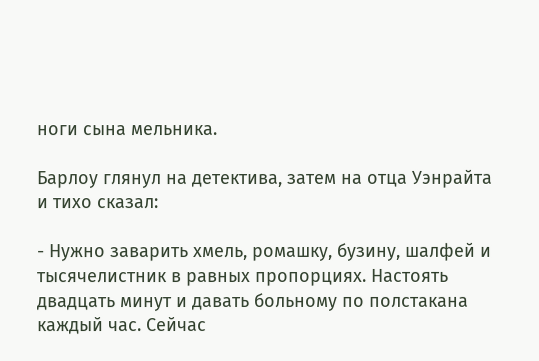ноги сына мельника.

Барлоу глянул на детектива, затем на отца Уэнрайта и тихо сказал:

- Нужно заварить хмель, ромашку, бузину, шалфей и тысячелистник в равных пропорциях. Настоять двадцать минут и давать больному по полстакана каждый час. Сейчас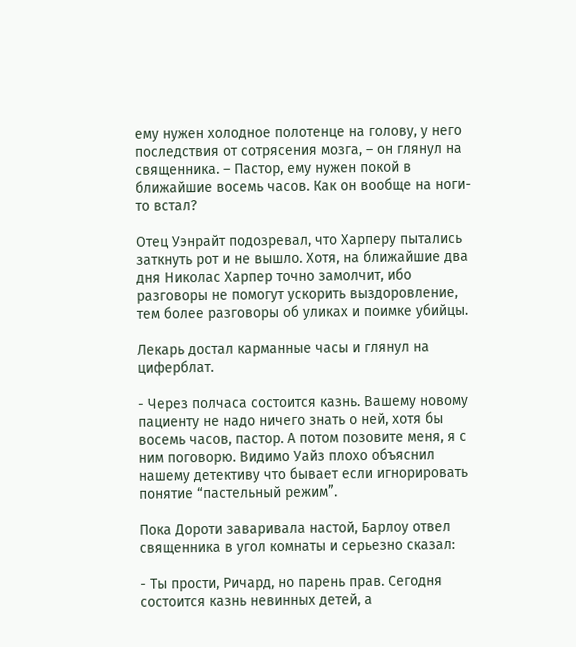ему нужен холодное полотенце на голову, у него последствия от сотрясения мозга, – он глянул на священника. – Пастор, ему нужен покой в ближайшие восемь часов. Как он вообще на ноги-то встал?

Отец Уэнрайт подозревал, что Харперу пытались заткнуть рот и не вышло. Хотя, на ближайшие два дня Николас Харпер точно замолчит, ибо разговоры не помогут ускорить выздоровление, тем более разговоры об уликах и поимке убийцы.

Лекарь достал карманные часы и глянул на циферблат.

- Через полчаса состоится казнь. Вашему новому пациенту не надо ничего знать о ней, хотя бы восемь часов, пастор. А потом позовите меня, я с ним поговорю. Видимо Уайз плохо объяснил нашему детективу что бывает если игнорировать понятие “пастельный режим”.

Пока Дороти заваривала настой, Барлоу отвел священника в угол комнаты и серьезно сказал:

- Ты прости, Ричард, но парень прав. Сегодня состоится казнь невинных детей, а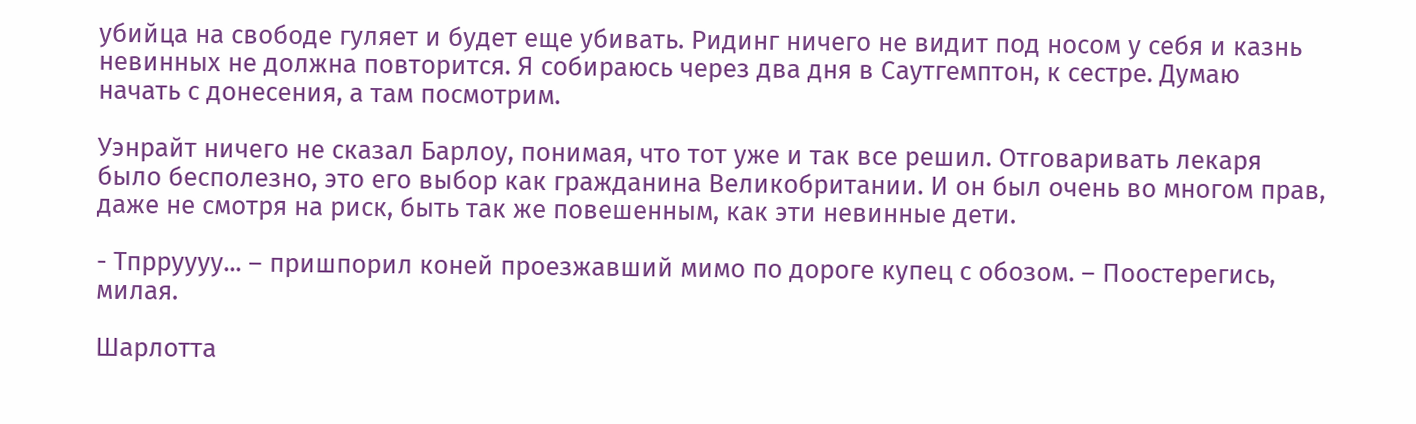убийца на свободе гуляет и будет еще убивать. Ридинг ничего не видит под носом у себя и казнь невинных не должна повторится. Я собираюсь через два дня в Саутгемптон, к сестре. Думаю начать с донесения, а там посмотрим.

Уэнрайт ничего не сказал Барлоу, понимая, что тот уже и так все решил. Отговаривать лекаря было бесполезно, это его выбор как гражданина Великобритании. И он был очень во многом прав, даже не смотря на риск, быть так же повешенным, как эти невинные дети.

- Тпрруууу... – пришпорил коней проезжавший мимо по дороге купец с обозом. – Поостерегись, милая.

Шарлотта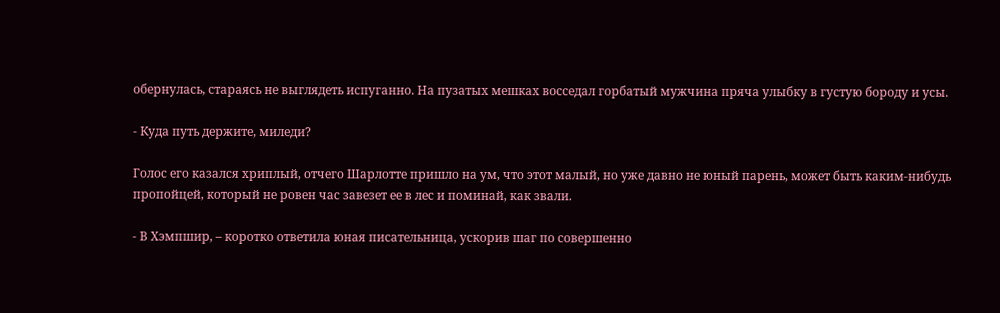обернулась, стараясь не выглядеть испуганно. На пузатых мешках восседал горбатый мужчина пряча улыбку в густую бороду и усы.

- Куда путь держите, миледи?

Голос его казался хриплый, отчего Шарлотте пришло на ум, что этот малый, но уже давно не юный парень, может быть каким-нибудь пропойцей, который не ровен час завезет ее в лес и поминай, как звали.

- В Хэмпшир, – коротко ответила юная писательница, ускорив шаг по совершенно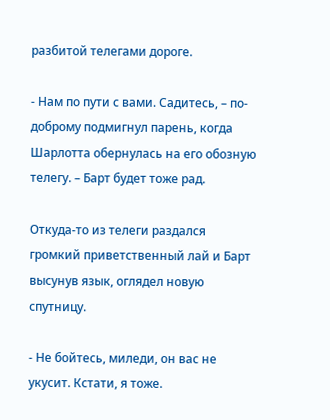разбитой телегами дороге.

- Нам по пути с вами. Садитесь, – по-доброму подмигнул парень, когда Шарлотта обернулась на его обозную телегу. – Барт будет тоже рад.

Откуда-то из телеги раздался громкий приветственный лай и Барт высунув язык, оглядел новую спутницу.

- Не бойтесь, миледи, он вас не укусит. Кстати, я тоже.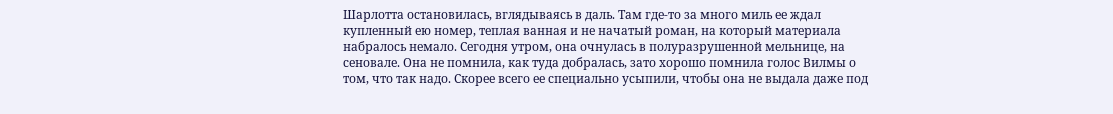Шарлотта остановилась, вглядываясь в даль. Там где-то за много миль ее ждал купленный ею номер, теплая ванная и не начатый роман, на который материала набралось немало. Сегодня утром, она очнулась в полуразрушенной мельнице, на сеновале. Она не помнила, как туда добралась, зато хорошо помнила голос Вилмы о том, что так надо. Скорее всего ее специально усыпили, чтобы она не выдала даже под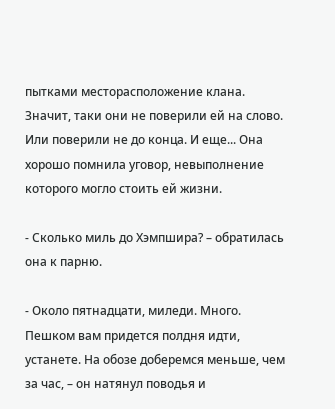пытками месторасположение клана. Значит, таки они не поверили ей на слово. Или поверили не до конца. И еще... Она хорошо помнила уговор, невыполнение которого могло стоить ей жизни.

- Сколько миль до Хэмпшира? – обратилась она к парню.

- Около пятнадцати, миледи. Много. Пешком вам придется полдня идти, устанете. На обозе доберемся меньше, чем за час, – он натянул поводья и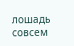лошадь совсем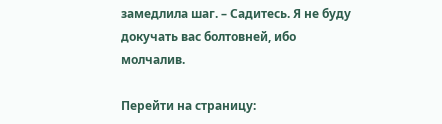замедлила шаг. – Садитесь. Я не буду докучать вас болтовней, ибо молчалив.

Перейти на страницу: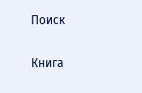Поиск

Книга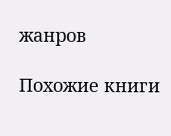жанров

Похожие книги